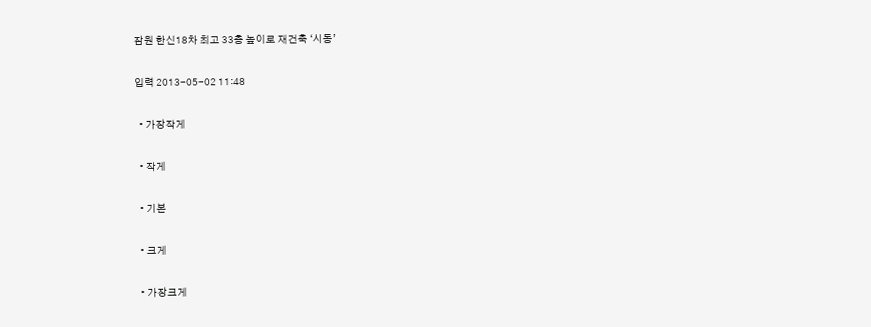잠원 한신18차 최고 33층 높이로 재건축 ‘시동’

입력 2013-05-02 11:48

  • 가장작게

  • 작게

  • 기본

  • 크게

  • 가장크게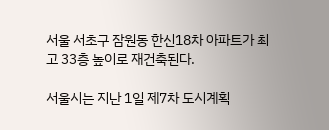서울 서초구 잠원동 한신18차 아파트가 최고 33층 높이로 재건축된다.

서울시는 지난 1일 제7차 도시계획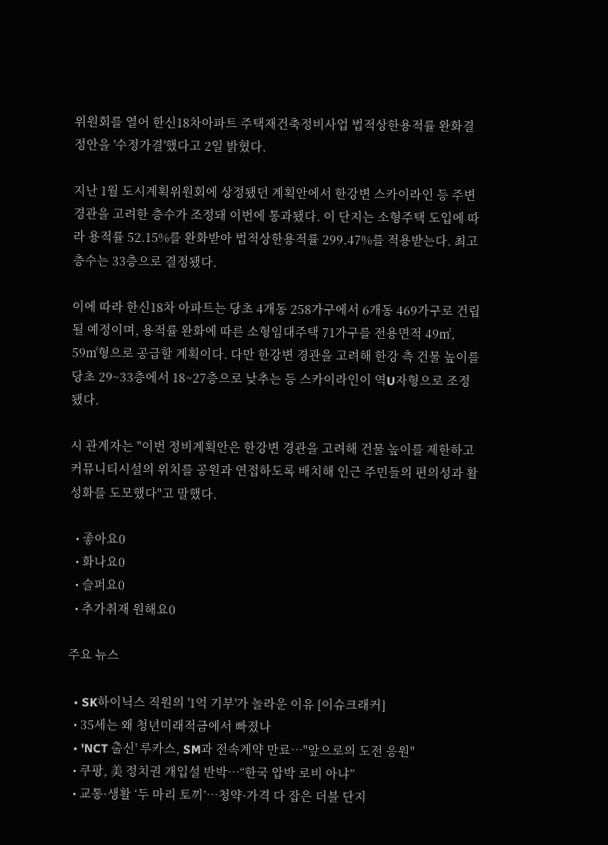위원회를 열어 한신18차아파트 주택재건축정비사업 법적상한용적률 완화결정안을 '수정가결'했다고 2일 밝혔다.

지난 1월 도시계획위원회에 상정됐던 계획안에서 한강변 스카이라인 등 주변 경관을 고려한 층수가 조정돼 이번에 통과됐다. 이 단지는 소형주택 도입에 따라 용적률 52.15%를 완화받아 법적상한용적률 299.47%를 적용받는다. 최고층수는 33층으로 결정됐다.

이에 따라 한신18차 아파트는 당초 4개동 258가구에서 6개동 469가구로 건립될 예정이며, 용적률 완화에 따른 소형임대주택 71가구를 전용면적 49㎡, 59㎡형으로 공급할 계획이다. 다만 한강변 경관을 고려해 한강 측 건물 높이를 당초 29~33층에서 18~27층으로 낮추는 등 스카이라인이 역U자형으로 조정됐다.

시 관계자는 "이번 정비계획안은 한강변 경관을 고려해 건물 높이를 제한하고 커뮤니티시설의 위치를 공원과 연접하도록 배치해 인근 주민들의 편의성과 활성화를 도모했다"고 말했다.

  • 좋아요0
  • 화나요0
  • 슬퍼요0
  • 추가취재 원해요0

주요 뉴스

  • SK하이닉스 직원의 '1억 기부'가 놀라운 이유 [이슈크래커]
  • 35세는 왜 청년미래적금에서 빠졌나
  • 'NCT 출신' 루카스, SM과 전속계약 만료⋯"앞으로의 도전 응원"
  • 쿠팡, 美 정치권 개입설 반박⋯“한국 압박 로비 아냐”
  • 교통·생활 ‘두 마리 토끼’⋯청약·가격 다 잡은 더블 단지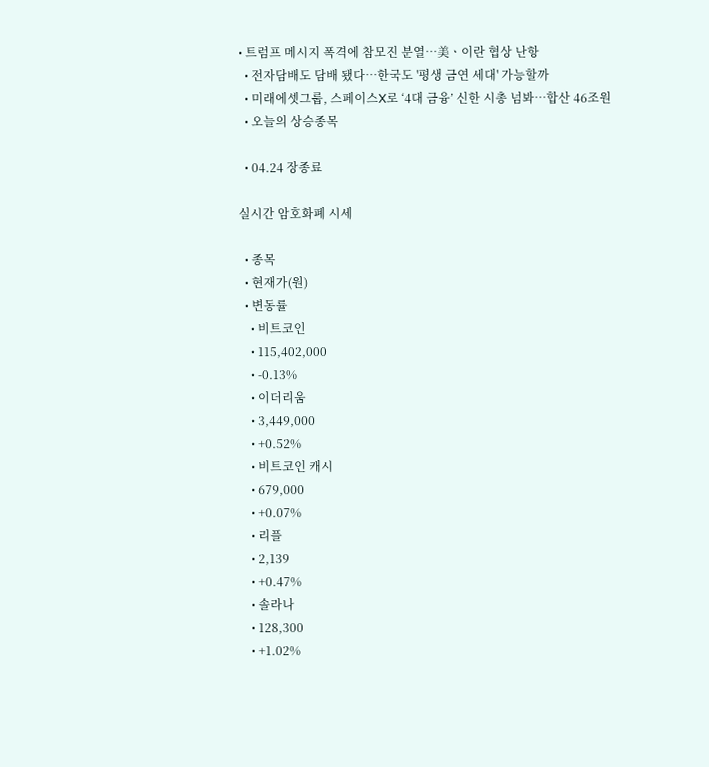• 트럼프 메시지 폭격에 참모진 분열⋯美ㆍ이란 협상 난항
  • 전자담배도 담배 됐다⋯한국도 '평생 금연 세대' 가능할까
  • 미래에셋그룹, 스페이스X로 ‘4대 금융’ 신한 시총 넘봐⋯합산 46조원
  • 오늘의 상승종목

  • 04.24 장종료

실시간 암호화폐 시세

  • 종목
  • 현재가(원)
  • 변동률
    • 비트코인
    • 115,402,000
    • -0.13%
    • 이더리움
    • 3,449,000
    • +0.52%
    • 비트코인 캐시
    • 679,000
    • +0.07%
    • 리플
    • 2,139
    • +0.47%
    • 솔라나
    • 128,300
    • +1.02%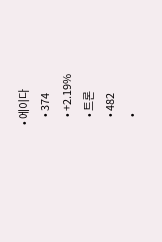• 에이다
    • 374
    • +2.19%
    • 트론
    • 482
    •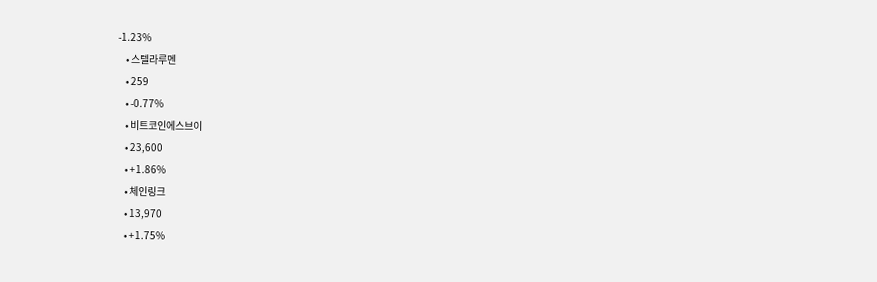-1.23%
    • 스텔라루멘
    • 259
    • -0.77%
    • 비트코인에스브이
    • 23,600
    • +1.86%
    • 체인링크
    • 13,970
    • +1.75%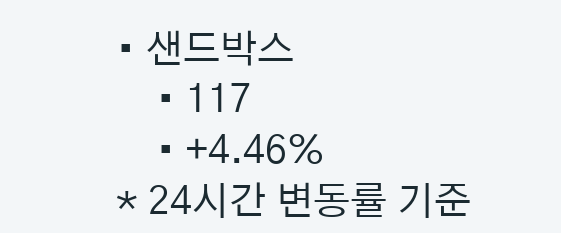• 샌드박스
    • 117
    • +4.46%
* 24시간 변동률 기준